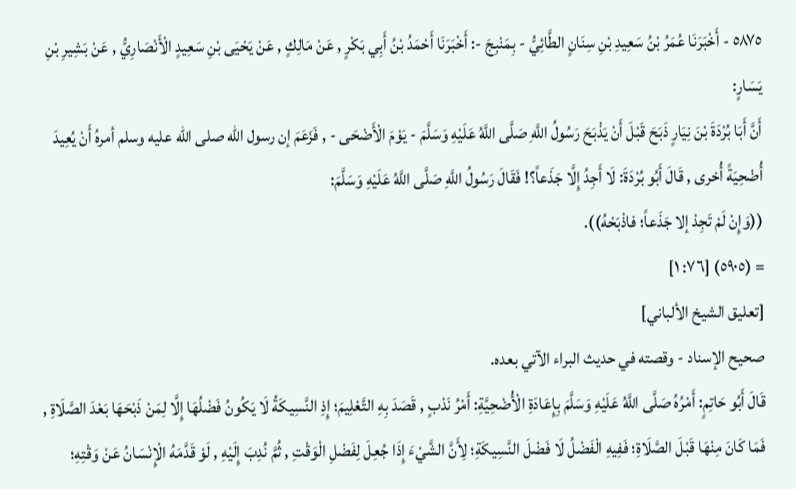٥٨٧٥ - أَخْبَرَنَا عُمَرُ بْنُ سَعِيدِ بْنِ سِنَانٍ الطَّائِيُّ - بِمَنْبِجَ -: أَخْبَرَنَا أَحْمَدُ بْنُ أَبِي بَكْرٍ , عَنْ مَالِكٍ , عَنْ يَحْيَى بْنِ سَعِيدٍ الْأَنْصَارِيُّ , عَنْ بَشِيرِ بْنِ يَسَارٍ:
أَنَّ أَبَا بُرْدَةَ بْنَ نِيَارٍ ذَبَحَ قَبْلَ أَنْ يَذْبَحَ رَسُولُ اللَّهِ صَلَّى اللَّهُ عَلَيْهِ وَسَلَّمَ - يَوْمَ الْأَضْحَى - , فَزَعَمَ إن رسول الله صلى الله عليه وسلم أمرهُ أَنْ يُعِيدَ أُضْحِيَةً أُخرى , قَالَ أَبُو بُرْدَةَ: لَا أَجِدُ إِلَّا جَذَعاً؟! فَقَالَ رَسُولُ اللَّهِ صَلَّى اللَّهُ عَلَيْهِ وَسَلَّمَ:
((وَإِنْ لَمْ تَجِدْ إلا جَذَعاً؛ فاذْبَحْهُ)).
= (٥٩٠٥) [٧٦: ١]
[تعليق الشيخ الألباني]
صحيح الإسناد - وقصته في حديث البراء الآتي بعده.
قَالَ أَبُو حَاتِمٍ: أَمْرُهُ صَلَّى اللَّهُ عَلَيْهِ وَسَلَّمَ بِإِعَادَةِ الْأُضْحِيَّةِ: أَمْرُ نَدْبٍ , قَصَدَ بِهِ التَّعْلِيمَ؛ إِذِ النَّسِيكَةُ لَا يَكُونُ فَضْلُهَا إِلَّا لِمَنْ ذَبْحَهَا بَعْدَ الصَّلَاةِ , فَمَا كَانَ مِنْهَا قَبْلَ الصَّلَاةِ؛ فَفِيهِ الْفَضْلُ لَا فَضْلَ النَّسِيكَةِ؛ لِأَنَّ الشَّيْءَ إِذَا جُعِلَ لِفَضْلِ الْوَقْتِ , ثُمَّ نُدِبَ إِلَيْهِ , لَوْ قَدَّمَهُ الْإِنْسَانُ عَنْ وَقْتِهِ؛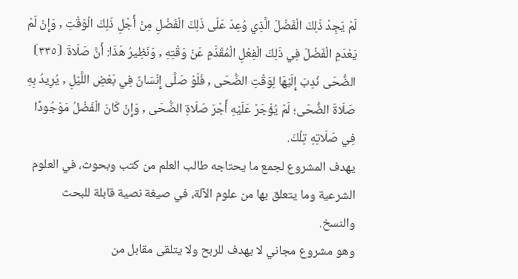لَمْ يَجِدْ ذَلِكَ الْفَضْلَ الَّذِي وُعِدَ عَلَى ذَلِكَ الْفَضْلِ مِنْ أَجْلِ ذَلِكَ الْوَقْتِ , وَإِنْ لَمْ يَعْدَمِ الْفَضْلَ فِي ذَلِكَ الْفِعْلِ الْمُقَدَّمِ عَنْ وَقْتِهِ , وَنَظِيرُ هَذَا: أَنَّ صَلَاةَ ⦗٣٣٥⦘ الضُّحَى نُدِبَ إِلَيْهَا لِوَقْتِ الضُّحَى , فَلَوْ صَلَّى إِنْسَانٌ فِي بَعْضِ اللَّيْلِ , يُرِيدُ بِهِ صَلَاةَ الضُّحَى؛ لَمْ يُؤْجَرْ عَلَيْهِ أَجْرَ صَلَاةِ الضُّحَى , وَإِنْ كَانَ الْفَضْلُ مَوْجُودًا فِي صَلَاتِهِ تِلْكَ.
يهدف المشروع لجمع ما يحتاجه طالب العلم من كتب وبحوث، في العلوم الشرعية وما يتعلق بها من علوم الآلة، في صيغة نصية قابلة للبحث والنسخ.
وهو مشروع مجاني لا يهدف للربح ولا يتلقى مقابل من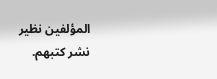المؤلفين نظير نشر كتبهم.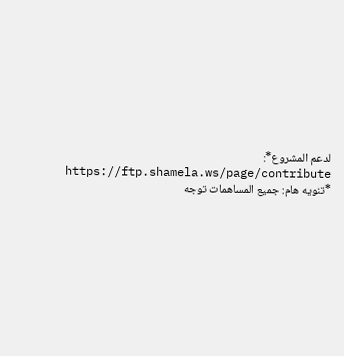لدعم المشروع*: https://ftp.shamela.ws/page/contribute
*تنويه هام: جميع المساهمات توجه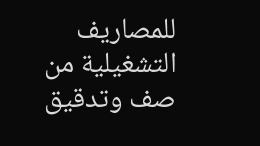للمصاريف التشغيلية من صف وتدقيق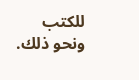للكتب ونحو ذلك.